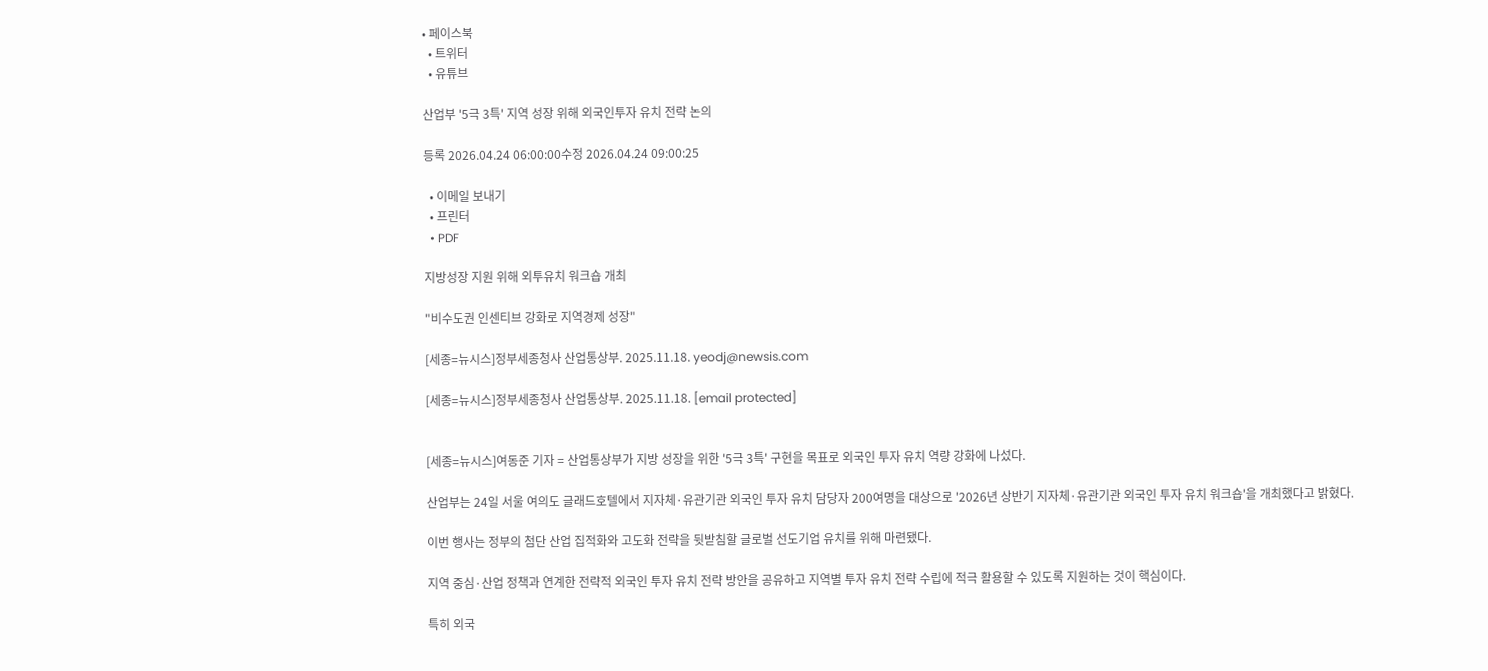• 페이스북
  • 트위터
  • 유튜브

산업부 '5극 3특' 지역 성장 위해 외국인투자 유치 전략 논의

등록 2026.04.24 06:00:00수정 2026.04.24 09:00:25

  • 이메일 보내기
  • 프린터
  • PDF

지방성장 지원 위해 외투유치 워크숍 개최

"비수도권 인센티브 강화로 지역경제 성장"

[세종=뉴시스]정부세종청사 산업통상부. 2025.11.18. yeodj@newsis.com

[세종=뉴시스]정부세종청사 산업통상부. 2025.11.18. [email protected]


[세종=뉴시스]여동준 기자 = 산업통상부가 지방 성장을 위한 '5극 3특' 구현을 목표로 외국인 투자 유치 역량 강화에 나섰다.

산업부는 24일 서울 여의도 글래드호텔에서 지자체·유관기관 외국인 투자 유치 담당자 200여명을 대상으로 '2026년 상반기 지자체·유관기관 외국인 투자 유치 워크숍'을 개최했다고 밝혔다.

이번 행사는 정부의 첨단 산업 집적화와 고도화 전략을 뒷받침할 글로벌 선도기업 유치를 위해 마련됐다.

지역 중심·산업 정책과 연계한 전략적 외국인 투자 유치 전략 방안을 공유하고 지역별 투자 유치 전략 수립에 적극 활용할 수 있도록 지원하는 것이 핵심이다.

특히 외국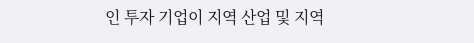인 투자 기업이 지역 산업 및 지역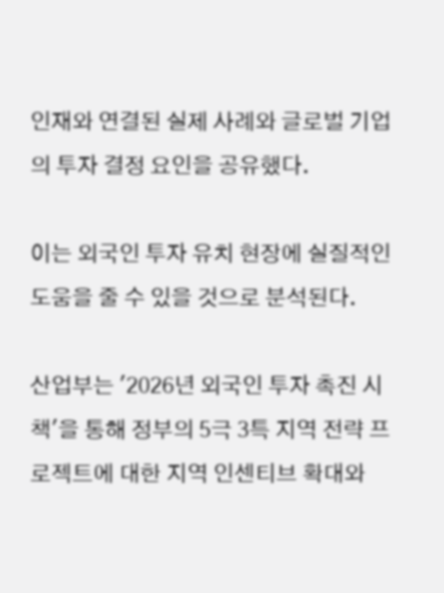인재와 연결된 실제 사례와 글로벌 기업의 투자 결정 요인을 공유했다.

이는 외국인 투자 유치 현장에 실질적인 도움을 줄 수 있을 것으로 분석된다.

산업부는 '2026년 외국인 투자 촉진 시책'을 통해 정부의 5극 3특 지역 전략 프로젝트에 대한 지역 인센티브 확대와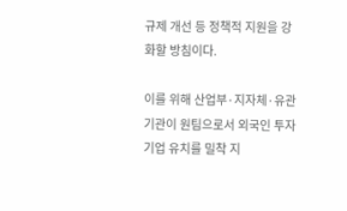규제 개선 등 정책적 지원을 강화할 방침이다.

이를 위해 산업부·지자체·유관기관이 원팀으로서 외국인 투자 기업 유치를 밀착 지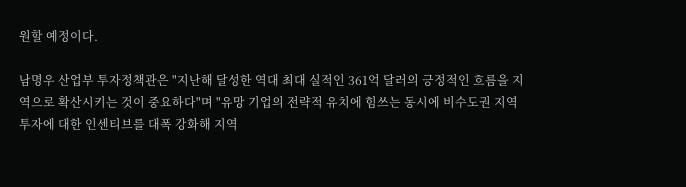원할 예정이다.

남명우 산업부 투자정책관은 "지난해 달성한 역대 최대 실적인 361억 달러의 긍정적인 흐름을 지역으로 확산시키는 것이 중요하다"며 "유망 기업의 전략적 유치에 힘쓰는 동시에 비수도권 지역 투자에 대한 인센티브를 대폭 강화해 지역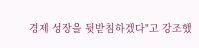경제 성장을 뒷받침하겠다"고 강조했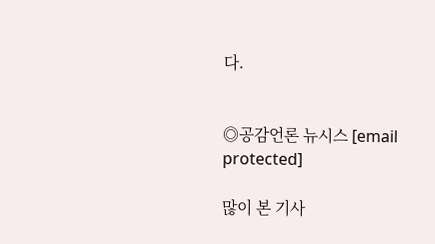다.


◎공감언론 뉴시스 [email protected]

많이 본 기사